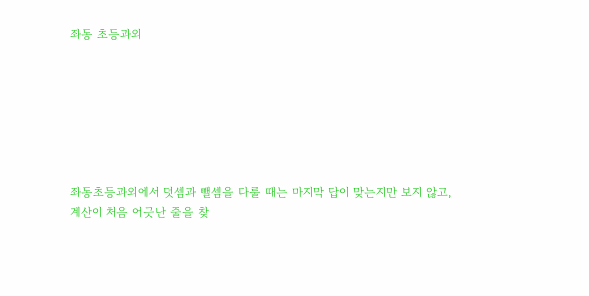좌동 초등과외







좌동초등과외에서 덧셈과 뺄셈을 다룰 때는 마지막 답이 맞는지만 보지 않고, 계산이 처음 어긋난 줄을 찾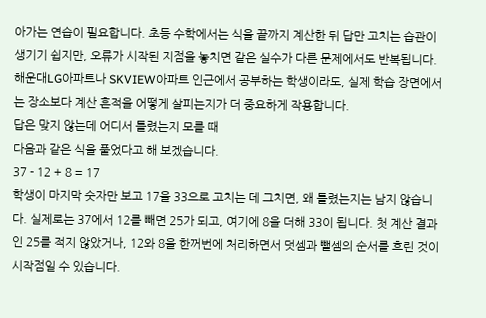아가는 연습이 필요합니다. 초등 수학에서는 식을 끝까지 계산한 뒤 답만 고치는 습관이 생기기 쉽지만, 오류가 시작된 지점을 놓치면 같은 실수가 다른 문제에서도 반복됩니다. 해운대LG아파트나 SKVIEW아파트 인근에서 공부하는 학생이라도, 실제 학습 장면에서는 장소보다 계산 흔적을 어떻게 살피는지가 더 중요하게 작용합니다.
답은 맞지 않는데 어디서 틀렸는지 모를 때
다음과 같은 식을 풀었다고 해 보겠습니다.
37 - 12 + 8 = 17
학생이 마지막 숫자만 보고 17을 33으로 고치는 데 그치면, 왜 틀렸는지는 남지 않습니다. 실제로는 37에서 12를 빼면 25가 되고, 여기에 8을 더해 33이 됩니다. 첫 계산 결과인 25를 적지 않았거나, 12와 8을 한꺼번에 처리하면서 덧셈과 뺄셈의 순서를 흐린 것이 시작점일 수 있습니다.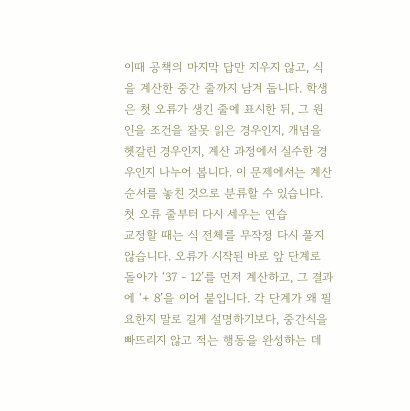이때 공책의 마지막 답만 지우지 않고, 식을 계산한 중간 줄까지 남겨 둡니다. 학생은 첫 오류가 생긴 줄에 표시한 뒤, 그 원인을 조건을 잘못 읽은 경우인지, 개념을 헷갈린 경우인지, 계산 과정에서 실수한 경우인지 나누어 봅니다. 이 문제에서는 계산 순서를 놓친 것으로 분류할 수 있습니다.
첫 오류 줄부터 다시 세우는 연습
교정할 때는 식 전체를 무작정 다시 풀지 않습니다. 오류가 시작된 바로 앞 단계로 돌아가 ‘37 - 12’를 먼저 계산하고, 그 결과에 ‘+ 8’을 이어 붙입니다. 각 단계가 왜 필요한지 말로 길게 설명하기보다, 중간식을 빠뜨리지 않고 적는 행동을 완성하는 데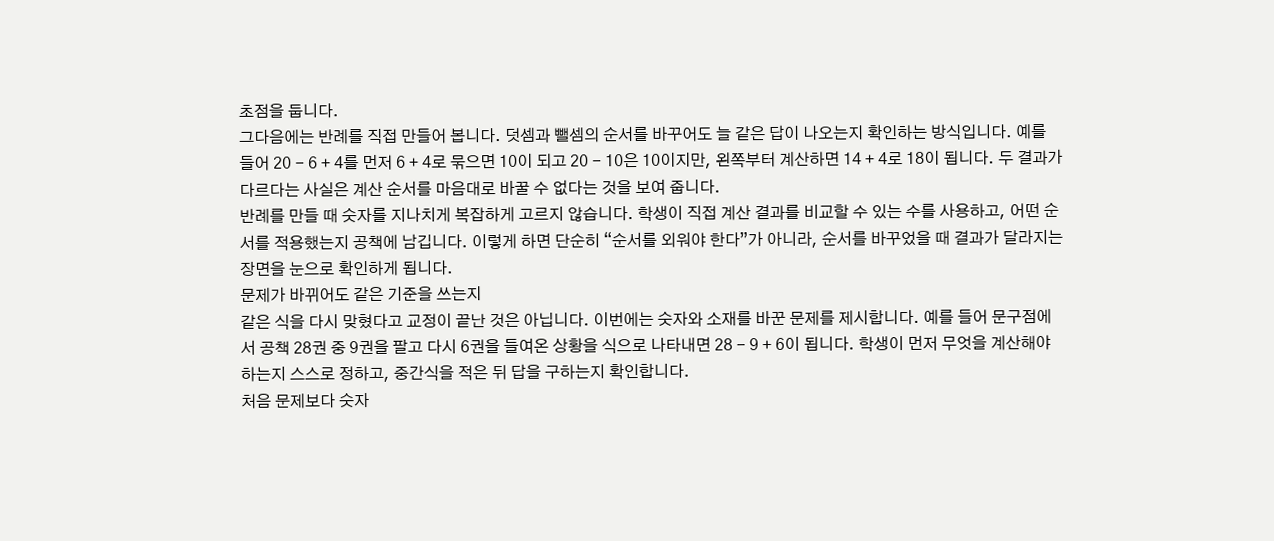초점을 둡니다.
그다음에는 반례를 직접 만들어 봅니다. 덧셈과 뺄셈의 순서를 바꾸어도 늘 같은 답이 나오는지 확인하는 방식입니다. 예를 들어 20 - 6 + 4를 먼저 6 + 4로 묶으면 10이 되고 20 - 10은 10이지만, 왼쪽부터 계산하면 14 + 4로 18이 됩니다. 두 결과가 다르다는 사실은 계산 순서를 마음대로 바꿀 수 없다는 것을 보여 줍니다.
반례를 만들 때 숫자를 지나치게 복잡하게 고르지 않습니다. 학생이 직접 계산 결과를 비교할 수 있는 수를 사용하고, 어떤 순서를 적용했는지 공책에 남깁니다. 이렇게 하면 단순히 “순서를 외워야 한다”가 아니라, 순서를 바꾸었을 때 결과가 달라지는 장면을 눈으로 확인하게 됩니다.
문제가 바뀌어도 같은 기준을 쓰는지
같은 식을 다시 맞혔다고 교정이 끝난 것은 아닙니다. 이번에는 숫자와 소재를 바꾼 문제를 제시합니다. 예를 들어 문구점에서 공책 28권 중 9권을 팔고 다시 6권을 들여온 상황을 식으로 나타내면 28 - 9 + 6이 됩니다. 학생이 먼저 무엇을 계산해야 하는지 스스로 정하고, 중간식을 적은 뒤 답을 구하는지 확인합니다.
처음 문제보다 숫자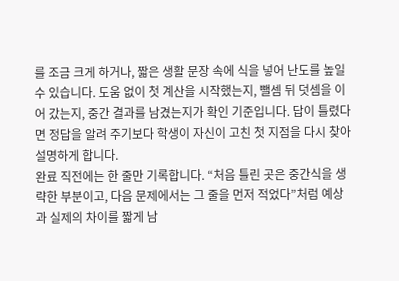를 조금 크게 하거나, 짧은 생활 문장 속에 식을 넣어 난도를 높일 수 있습니다. 도움 없이 첫 계산을 시작했는지, 뺄셈 뒤 덧셈을 이어 갔는지, 중간 결과를 남겼는지가 확인 기준입니다. 답이 틀렸다면 정답을 알려 주기보다 학생이 자신이 고친 첫 지점을 다시 찾아 설명하게 합니다.
완료 직전에는 한 줄만 기록합니다. “처음 틀린 곳은 중간식을 생략한 부분이고, 다음 문제에서는 그 줄을 먼저 적었다”처럼 예상과 실제의 차이를 짧게 남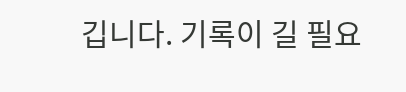깁니다. 기록이 길 필요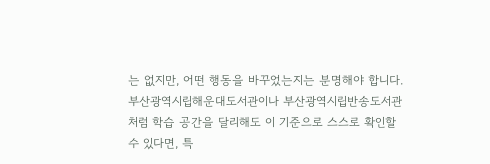는 없지만, 어떤 행동을 바꾸었는지는 분명해야 합니다. 부산광역시립해운대도서관이나 부산광역시립반송도서관처럼 학습 공간을 달리해도 이 기준으로 스스로 확인할 수 있다면, 특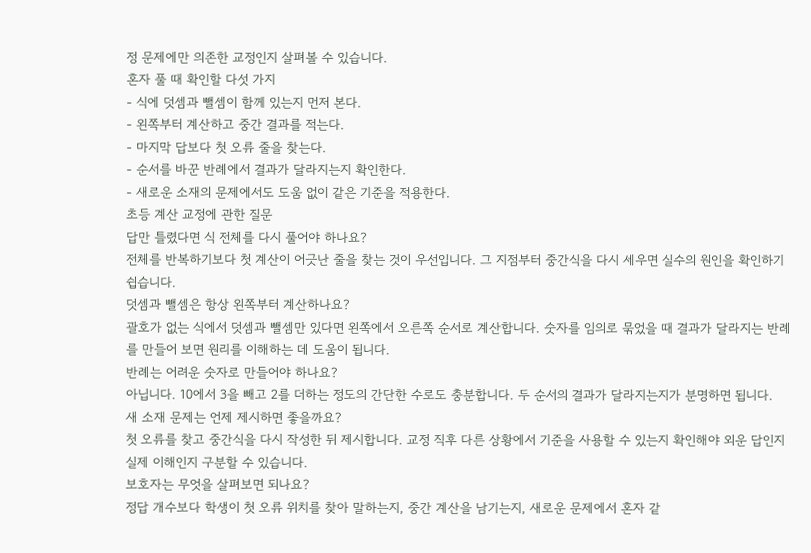정 문제에만 의존한 교정인지 살펴볼 수 있습니다.
혼자 풀 때 확인할 다섯 가지
- 식에 덧셈과 뺄셈이 함께 있는지 먼저 본다.
- 왼쪽부터 계산하고 중간 결과를 적는다.
- 마지막 답보다 첫 오류 줄을 찾는다.
- 순서를 바꾼 반례에서 결과가 달라지는지 확인한다.
- 새로운 소재의 문제에서도 도움 없이 같은 기준을 적용한다.
초등 계산 교정에 관한 질문
답만 틀렸다면 식 전체를 다시 풀어야 하나요?
전체를 반복하기보다 첫 계산이 어긋난 줄을 찾는 것이 우선입니다. 그 지점부터 중간식을 다시 세우면 실수의 원인을 확인하기 쉽습니다.
덧셈과 뺄셈은 항상 왼쪽부터 계산하나요?
괄호가 없는 식에서 덧셈과 뺄셈만 있다면 왼쪽에서 오른쪽 순서로 계산합니다. 숫자를 임의로 묶었을 때 결과가 달라지는 반례를 만들어 보면 원리를 이해하는 데 도움이 됩니다.
반례는 어려운 숫자로 만들어야 하나요?
아닙니다. 10에서 3을 빼고 2를 더하는 정도의 간단한 수로도 충분합니다. 두 순서의 결과가 달라지는지가 분명하면 됩니다.
새 소재 문제는 언제 제시하면 좋을까요?
첫 오류를 찾고 중간식을 다시 작성한 뒤 제시합니다. 교정 직후 다른 상황에서 기준을 사용할 수 있는지 확인해야 외운 답인지 실제 이해인지 구분할 수 있습니다.
보호자는 무엇을 살펴보면 되나요?
정답 개수보다 학생이 첫 오류 위치를 찾아 말하는지, 중간 계산을 남기는지, 새로운 문제에서 혼자 같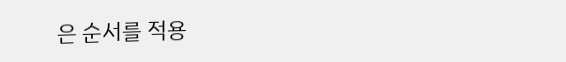은 순서를 적용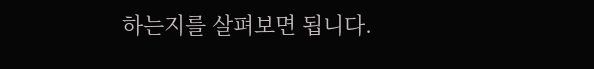하는지를 살펴보면 됩니다.